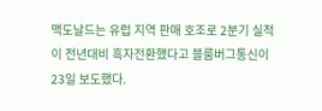맥도날드는 유럽 지역 판매 호조로 2분기 실적이 전년대비 흑자전환했다고 블룸버그통신이 23일 보도했다.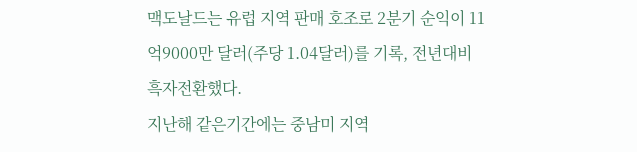맥도날드는 유럽 지역 판매 호조로 2분기 순익이 11억9000만 달러(주당 1.04달러)를 기록, 전년대비 흑자전환했다.
지난해 같은기간에는 중남미 지역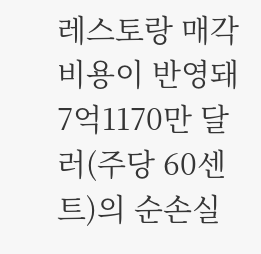레스토랑 매각 비용이 반영돼 7억1170만 달러(주당 60센트)의 순손실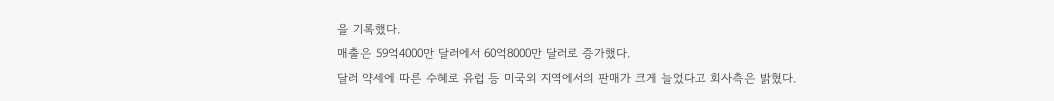을 기록했다.
매출은 59억4000만 달러에서 60억8000만 달러로 증가했다.
달러 약세에 따른 수혜로 유럽 등 미국외 지역에서의 판매가 크게 늘었다고 회사측은 밝혔다.